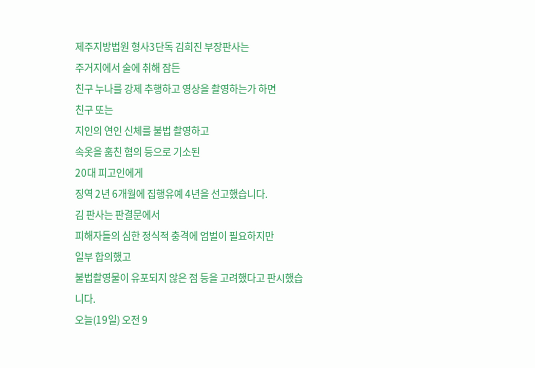제주지방법원 형사3단독 김희진 부장판사는
주거지에서 술에 취해 잠든
친구 누나를 강제 추행하고 영상을 촬영하는가 하면
친구 또는
지인의 연인 신체를 불법 촬영하고
속옷을 훔친 혐의 등으로 기소된
20대 피고인에게
징역 2년 6개월에 집행유예 4년을 선고했습니다.
김 판사는 판결문에서
피해자들의 심한 정식적 충격에 엄벌이 필요하지만
일부 합의했고
불법촬영물이 유포되지 않은 점 등을 고려했다고 판시했습니다.
오늘(19일) 오전 9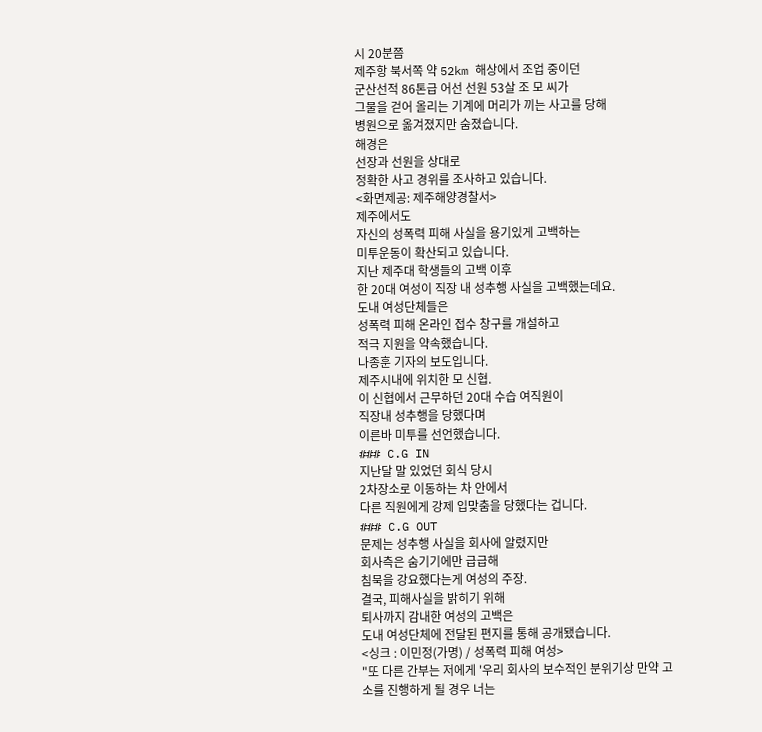시 20분쯤
제주항 북서쪽 약 52km 해상에서 조업 중이던
군산선적 86톤급 어선 선원 53살 조 모 씨가
그물을 걷어 올리는 기계에 머리가 끼는 사고를 당해
병원으로 옮겨졌지만 숨졌습니다.
해경은
선장과 선원을 상대로
정확한 사고 경위를 조사하고 있습니다.
<화면제공: 제주해양경찰서>
제주에서도
자신의 성폭력 피해 사실을 용기있게 고백하는
미투운동이 확산되고 있습니다.
지난 제주대 학생들의 고백 이후
한 20대 여성이 직장 내 성추행 사실을 고백했는데요.
도내 여성단체들은
성폭력 피해 온라인 접수 창구를 개설하고
적극 지원을 약속했습니다.
나종훈 기자의 보도입니다.
제주시내에 위치한 모 신협.
이 신협에서 근무하던 20대 수습 여직원이
직장내 성추행을 당했다며
이른바 미투를 선언했습니다.
### C.G IN
지난달 말 있었던 회식 당시
2차장소로 이동하는 차 안에서
다른 직원에게 강제 입맞춤을 당했다는 겁니다.
### C.G OUT
문제는 성추행 사실을 회사에 알렸지만
회사측은 숨기기에만 급급해
침묵을 강요했다는게 여성의 주장.
결국, 피해사실을 밝히기 위해
퇴사까지 감내한 여성의 고백은
도내 여성단체에 전달된 편지를 통해 공개됐습니다.
<싱크 : 이민정(가명) / 성폭력 피해 여성>
"또 다른 간부는 저에게 '우리 회사의 보수적인 분위기상 만약 고소를 진행하게 될 경우 너는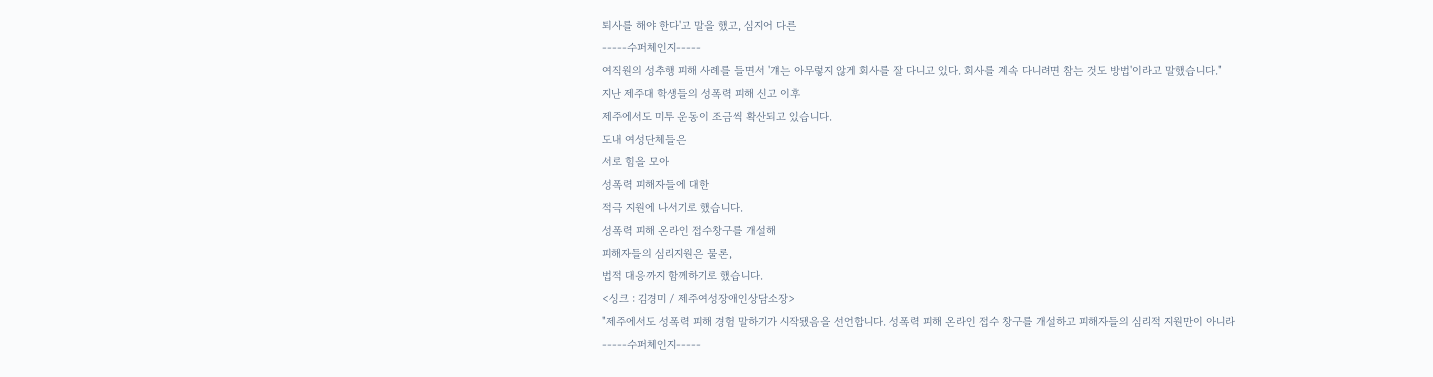퇴사를 해야 한다'고 말을 했고, 심지어 다른
-----수퍼체인지-----
여직원의 성추행 피해 사례를 들면서 '걔는 아무렇지 않게 회사를 잘 다니고 있다. 회사를 계속 다니려면 참는 것도 방법'이라고 말했습니다."
지난 제주대 학생들의 성폭력 피해 신고 이후
제주에서도 미투 운동이 조금씩 확산되고 있습니다.
도내 여성단체들은
서로 힘을 모아
성폭력 피해자들에 대한
적극 지원에 나서기로 했습니다.
성폭력 피해 온라인 접수창구를 개설해
피해자들의 심리지원은 물론,
법적 대응까지 함께하기로 했습니다.
<싱크 : 김경미 / 제주여성장애인상담소장>
"제주에서도 성폭력 피해 경험 말하기가 시작됐음을 선언합니다. 성폭력 피해 온라인 접수 창구를 개설하고 피해자들의 심리적 지원만이 아니라
-----수퍼체인지-----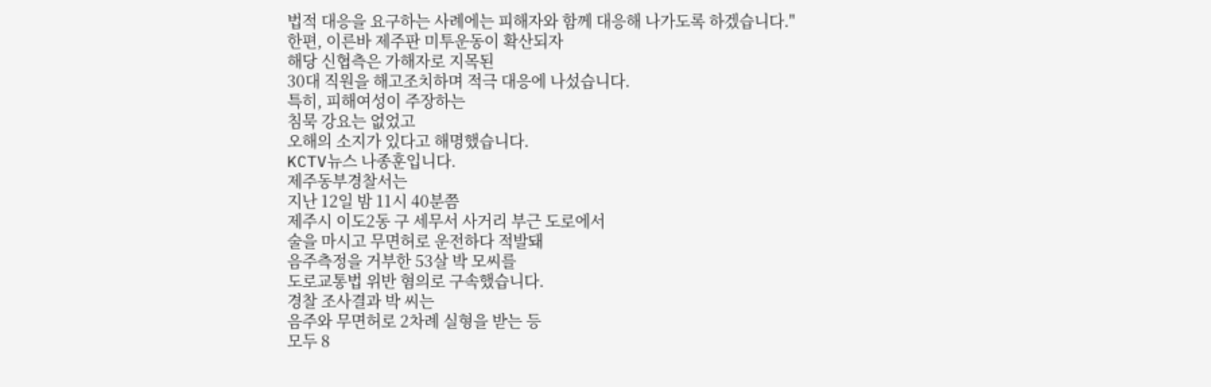법적 대응을 요구하는 사례에는 피해자와 함께 대응해 나가도록 하겠습니다."
한편, 이른바 제주판 미투운동이 확산되자
해당 신협측은 가해자로 지목된
30대 직원을 해고조치하며 적극 대응에 나섰습니다.
특히, 피해여성이 주장하는
침묵 강요는 없었고
오해의 소지가 있다고 해명했습니다.
KCTV뉴스 나종훈입니다.
제주동부경찰서는
지난 12일 밤 11시 40분쯤
제주시 이도2동 구 세무서 사거리 부근 도로에서
술을 마시고 무면허로 운전하다 적발돼
음주측정을 거부한 53살 박 모씨를
도로교통법 위반 혐의로 구속했습니다.
경찰 조사결과 박 씨는
음주와 무면허로 2차례 실형을 받는 등
모두 8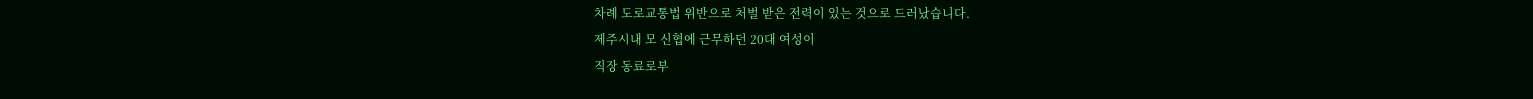차례 도로교통법 위반으로 처벌 받은 전력이 있는 것으로 드러났습니다.
제주시내 모 신협에 근무하던 20대 여성이
직장 동료로부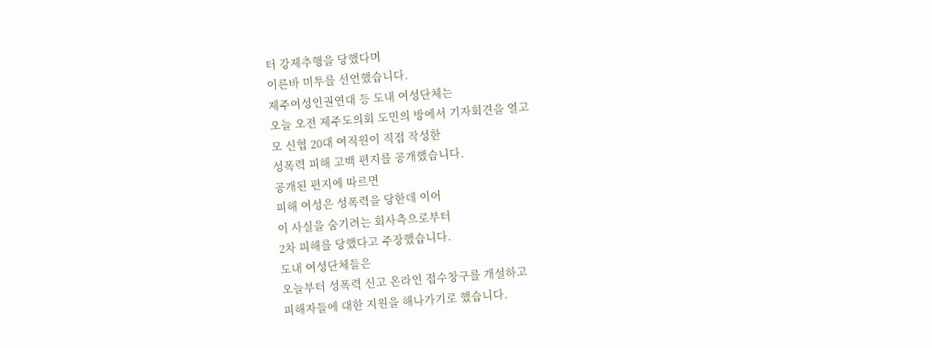터 강제추행을 당했다며
이른바 미투를 선언했습니다.
제주여성인권연대 등 도내 여성단체는
오늘 오전 제주도의회 도민의 방에서 기자회견을 열고
모 신협 20대 여직원이 직접 작성한
성폭력 피해 고백 편지를 공개했습니다.
공개된 편지에 따르면
피해 여성은 성폭력을 당한데 이어
이 사실을 숨기려는 회사측으로부터
2차 피해를 당했다고 주장했습니다.
도내 여성단체들은
오늘부터 성폭력 신고 온라인 접수창구를 개설하고
피해자들에 대한 지원을 해나가기로 했습니다.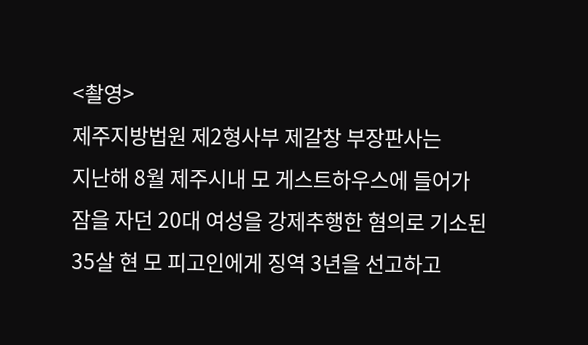<촬영>
제주지방법원 제2형사부 제갈창 부장판사는
지난해 8월 제주시내 모 게스트하우스에 들어가
잠을 자던 20대 여성을 강제추행한 혐의로 기소된
35살 현 모 피고인에게 징역 3년을 선고하고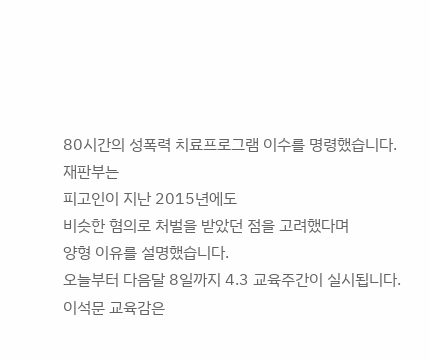80시간의 성폭력 치료프로그램 이수를 명령했습니다.
재판부는
피고인이 지난 2015년에도
비슷한 혐의로 처벌을 받았던 점을 고려했다며
양형 이유를 설명했습니다.
오늘부터 다음달 8일까지 4.3 교육주간이 실시됩니다.
이석문 교육감은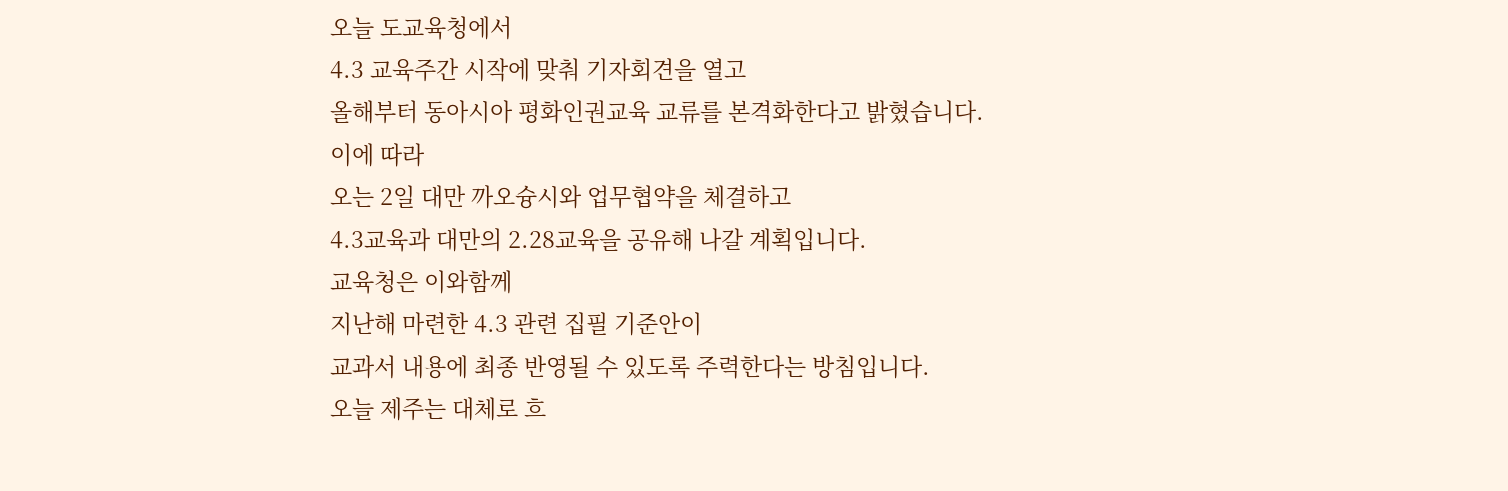오늘 도교육청에서
4.3 교육주간 시작에 맞춰 기자회견을 열고
올해부터 동아시아 평화인권교육 교류를 본격화한다고 밝혔습니다.
이에 따라
오는 2일 대만 까오슝시와 업무협약을 체결하고
4.3교육과 대만의 2.28교육을 공유해 나갈 계획입니다.
교육청은 이와함께
지난해 마련한 4.3 관련 집필 기준안이
교과서 내용에 최종 반영될 수 있도록 주력한다는 방침입니다.
오늘 제주는 대체로 흐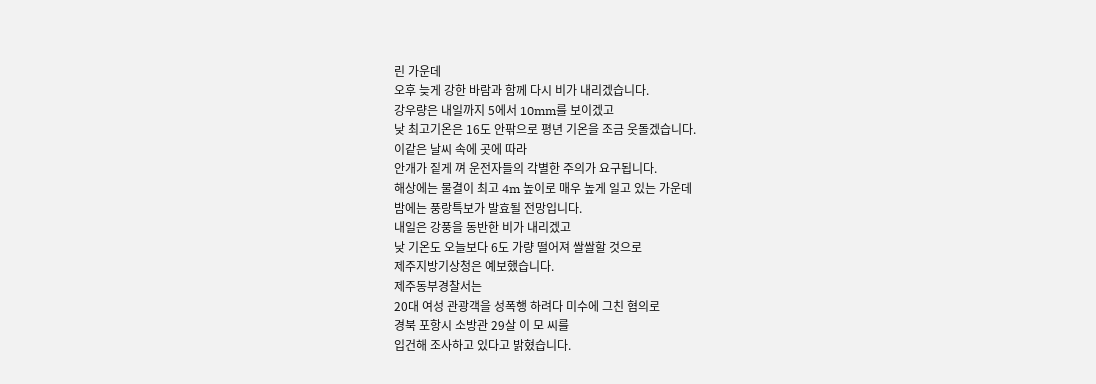린 가운데
오후 늦게 강한 바람과 함께 다시 비가 내리겠습니다.
강우량은 내일까지 5에서 10mm를 보이겠고
낮 최고기온은 16도 안팎으로 평년 기온을 조금 웃돌겠습니다.
이같은 날씨 속에 곳에 따라
안개가 짙게 껴 운전자들의 각별한 주의가 요구됩니다.
해상에는 물결이 최고 4m 높이로 매우 높게 일고 있는 가운데
밤에는 풍랑특보가 발효될 전망입니다.
내일은 강풍을 동반한 비가 내리겠고
낮 기온도 오늘보다 6도 가량 떨어져 쌀쌀할 것으로
제주지방기상청은 예보했습니다.
제주동부경찰서는
20대 여성 관광객을 성폭행 하려다 미수에 그친 혐의로
경북 포항시 소방관 29살 이 모 씨를
입건해 조사하고 있다고 밝혔습니다.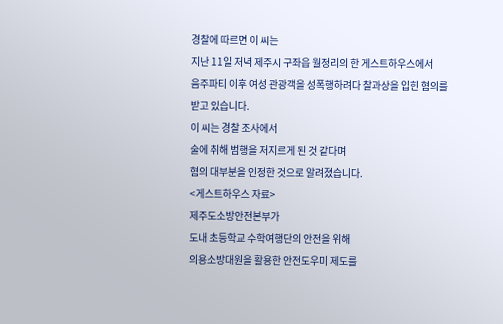경찰에 따르면 이 씨는
지난 11일 저녁 제주시 구좌읍 월정리의 한 게스트하우스에서
음주파티 이후 여성 관광객을 성폭행하려다 찰과상을 입힌 혐의를
받고 있습니다.
이 씨는 경찰 조사에서
술에 취해 범행을 저지르게 된 것 같다며
혐의 대부분을 인정한 것으로 알려졌습니다.
<게스트하우스 자료>
제주도소방안전본부가
도내 초등학교 수학여행단의 안전을 위해
의용소방대원을 활용한 안전도우미 제도를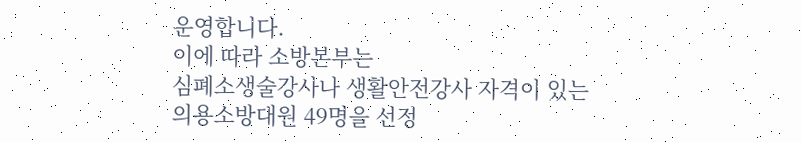운영합니다.
이에 따라 소방본부는
심폐소생술강사나 생활안전강사 자격이 있는
의용소방대원 49명을 선정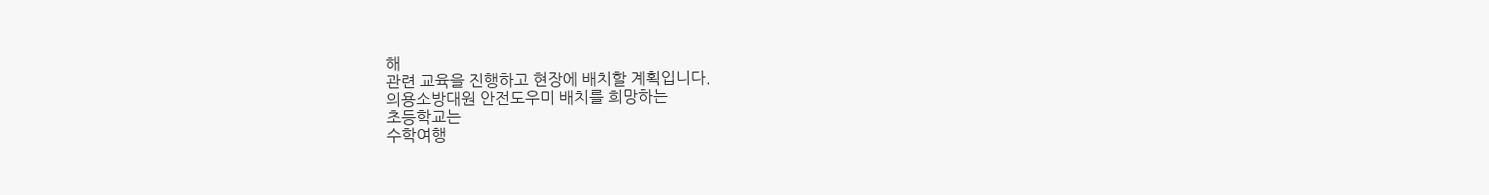해
관련 교육을 진행하고 현장에 배치할 계획입니다.
의용소방대원 안전도우미 배치를 희망하는
초등학교는
수학여행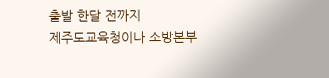출발 한달 전까지
제주도교육청이나 소방본부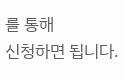를 통해
신청하면 됩니다.